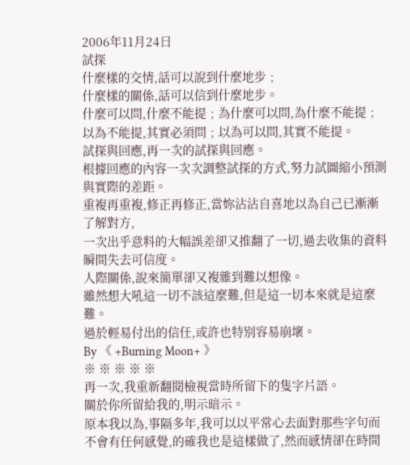2006年11月24日
試探
什麼樣的交情,話可以說到什麼地步﹔
什麼樣的關係,話可以信到什麼地步。
什麼可以問,什麼不能提﹔為什麼可以問,為什麼不能提﹔
以為不能提,其實必須問﹔以為可以問,其實不能提。
試探與回應,再一次的試探與回應。
根據回應的內容一次次調整試探的方式,努力試圖縮小預測與實際的差距。
重複再重複,修正再修正,當妳沾沾自喜地以為自己已漸漸了解對方,
一次出乎意料的大幅誤差卻又推翻了一切,過去收集的資料瞬間失去可信度。
人際關係,說來簡單卻又複雜到難以想像。
雖然想大吼這一切不該這麼難,但是這一切本來就是這麼難。
過於輕易付出的信任,或許也特別容易崩壞。
By 《 +Burning Moon+ 》
※ ※ ※ ※ ※
再一次,我重新翻閱檢視當時所留下的隻字片語。
關於你所留給我的,明示暗示。
原本我以為,事隔多年,我可以以平常心去面對那些字句而不會有任何感覺,的確我也是這樣做了,然而感情卻在時間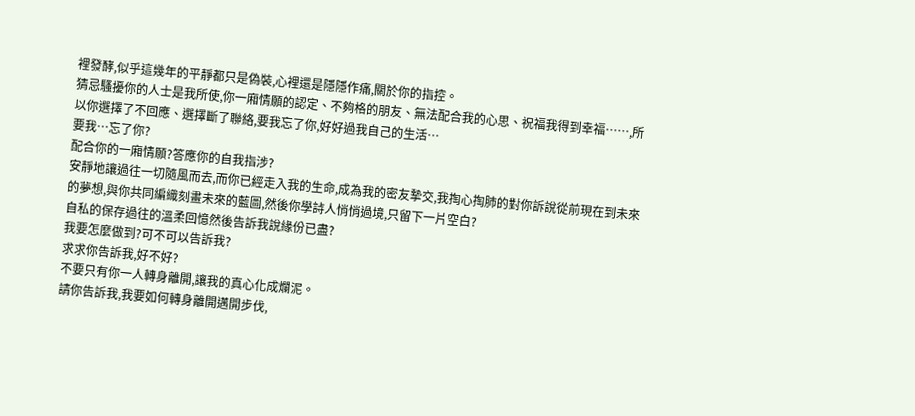裡發酵,似乎這幾年的平靜都只是偽裝,心裡還是隱隱作痛,關於你的指控。
猜忌騷擾你的人士是我所使,你一廂情願的認定、不夠格的朋友、無法配合我的心思、祝福我得到幸福……,所以你選擇了不回應、選擇斷了聯絡,要我忘了你,好好過我自己的生活…
要我…忘了你?
配合你的一廂情願?答應你的自我指涉?
安靜地讓過往一切隨風而去,而你已經走入我的生命,成為我的密友摯交,我掏心掏肺的對你訴說從前現在到未來的夢想,與你共同編織刻畫未來的藍圖,然後你學詩人悄悄過境,只留下一片空白?
自私的保存過往的溫柔回憶然後告訴我說緣份已盡?
我要怎麼做到?可不可以告訴我?
求求你告訴我,好不好?
不要只有你一人轉身離開,讓我的真心化成爛泥。
請你告訴我,我要如何轉身離開邁開步伐,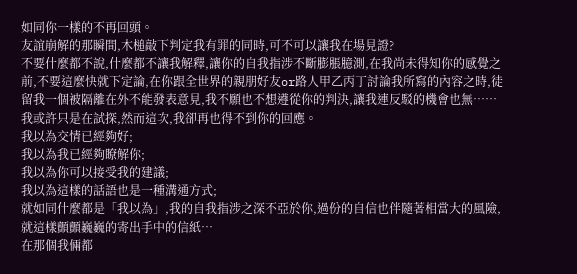如同你一樣的不再回頭。
友誼崩解的那瞬間,木槌敲下判定我有罪的同時,可不可以讓我在場見證?
不要什麼都不說,什麼都不讓我解釋,讓你的自我指涉不斷膨脹臆測,在我尚未得知你的感覺之前,不要這麼快就下定論,在你跟全世界的親朋好友or路人甲乙丙丁討論我所寫的內容之時,徒留我一個被隔離在外不能發表意見,我不願也不想遵從你的判決,讓我連反駁的機會也無……
我或許只是在試探,然而這次,我卻再也得不到你的回應。
我以為交情已經夠好;
我以為我已經夠瞭解你;
我以為你可以接受我的建議;
我以為這樣的話語也是一種溝通方式;
就如同什麼都是「我以為」,我的自我指涉之深不亞於你,過份的自信也伴隨著相當大的風險,就這樣顫顫巍巍的寄出手中的信紙…
在那個我倆都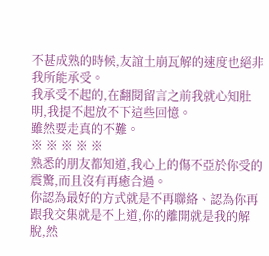不甚成熟的時候,友誼土崩瓦解的速度也絕非我所能承受。
我承受不起的,在翻閱留言之前我就心知肚明,我提不起放不下這些回憶。
雖然要走真的不難。
※ ※ ※ ※ ※
熟悉的朋友都知道,我心上的傷不亞於你受的震驚,而且沒有再癒合過。
你認為最好的方式就是不再聯絡、認為你再跟我交集就是不上道,你的離開就是我的解脫,然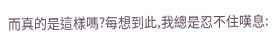而真的是這樣嗎?每想到此,我總是忍不住嘆息: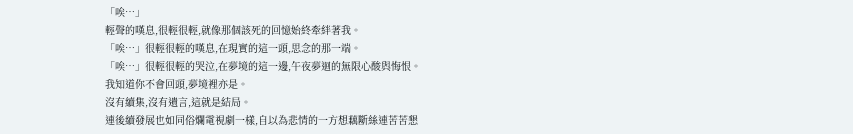「唉…」
輕聲的嘆息,很輕很輕,就像那個該死的回憶始終牽絆著我。
「唉…」很輕很輕的嘆息,在現實的這一頭,思念的那一端。
「唉…」很輕很輕的哭泣,在夢境的這一邊,午夜夢迴的無限心酸與悔恨。
我知道你不會回頭,夢境裡亦是。
沒有續集,沒有遺言,這就是結局。
連後續發展也如同俗爛電視劇一樣,自以為悲情的一方想藕斷絲連苦苦懇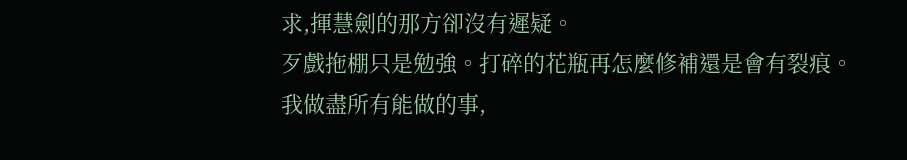求,揮慧劍的那方卻沒有遲疑。
歹戲拖棚只是勉強。打碎的花瓶再怎麼修補還是會有裂痕。
我做盡所有能做的事,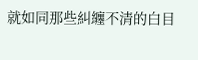就如同那些糾纏不清的白目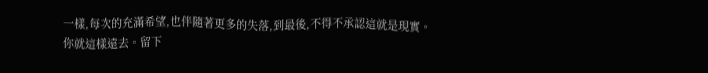一樣,每次的充滿希望,也伴隨著更多的失落,到最後,不得不承認這就是現實。
你就這樣遠去。留下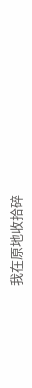我在原地收拾碎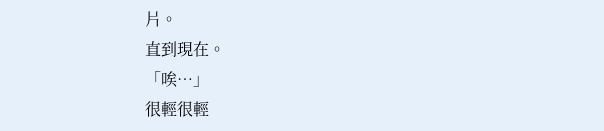片。
直到現在。
「唉…」
很輕很輕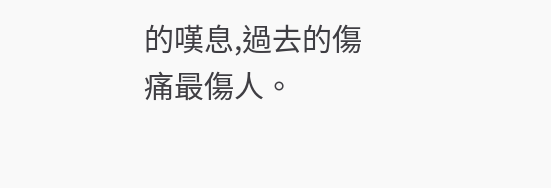的嘆息,過去的傷痛最傷人。